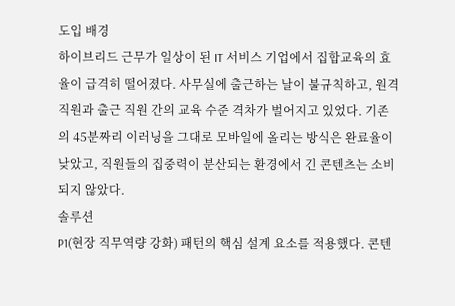도입 배경
하이브리드 근무가 일상이 된 IT 서비스 기업에서 집합교육의 효율이 급격히 떨어졌다. 사무실에 출근하는 날이 불규칙하고, 원격 직원과 출근 직원 간의 교육 수준 격차가 벌어지고 있었다. 기존의 45분짜리 이러닝을 그대로 모바일에 올리는 방식은 완료율이 낮았고, 직원들의 집중력이 분산되는 환경에서 긴 콘텐츠는 소비되지 않았다.
솔루션
P1(현장 직무역량 강화) 패턴의 핵심 설계 요소를 적용했다. 콘텐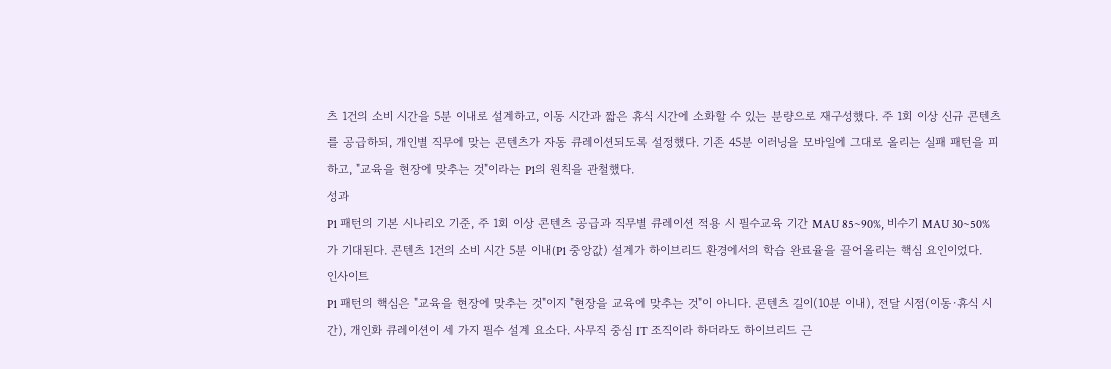츠 1건의 소비 시간을 5분 이내로 설계하고, 이동 시간과 짧은 휴식 시간에 소화할 수 있는 분량으로 재구성했다. 주 1회 이상 신규 콘텐츠를 공급하되, 개인별 직무에 맞는 콘텐츠가 자동 큐레이션되도록 설정했다. 기존 45분 이러닝을 모바일에 그대로 올리는 실패 패턴을 피하고, "교육을 현장에 맞추는 것"이라는 P1의 원칙을 관철했다.
성과
P1 패턴의 기본 시나리오 기준, 주 1회 이상 콘텐츠 공급과 직무별 큐레이션 적용 시 필수교육 기간 MAU 85~90%, 비수기 MAU 30~50%가 기대된다. 콘텐츠 1건의 소비 시간 5분 이내(P1 중앙값) 설계가 하이브리드 환경에서의 학습 완료율을 끌어올리는 핵심 요인이었다.
인사이트
P1 패턴의 핵심은 "교육을 현장에 맞추는 것"이지 "현장을 교육에 맞추는 것"이 아니다. 콘텐츠 길이(10분 이내), 전달 시점(이동·휴식 시간), 개인화 큐레이션이 세 가지 필수 설계 요소다. 사무직 중심 IT 조직이라 하더라도 하이브리드 근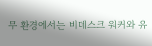무 환경에서는 비데스크 워커와 유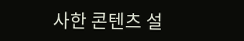사한 콘텐츠 설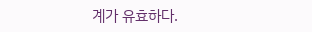계가 유효하다.